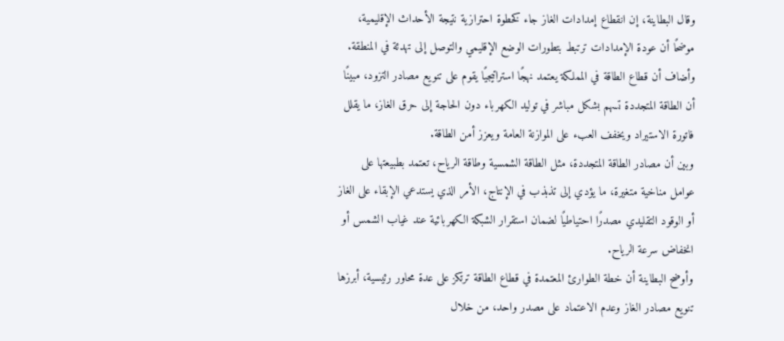وقال البطاينة، إن انقطاع إمدادات الغاز جاء كخطوة احترازية نتيجة الأحداث الإقليمية، موضحًا أن عودة الإمدادات ترتبط بتطورات الوضع الإقليمي والتوصل إلى تهدئة في المنطقة.
وأضاف أن قطاع الطاقة في المملكة يعتمد نهجًا استراتيجيًا يقوم على تنويع مصادر التزود، مبينًا أن الطاقة المتجددة تسهم بشكل مباشر في توليد الكهرباء دون الحاجة إلى حرق الغاز، ما يقلل فاتورة الاستيراد ويخفف العبء على الموازنة العامة ويعزز أمن الطاقة.
وبين أن مصادر الطاقة المتجددة، مثل الطاقة الشمسية وطاقة الرياح، تعتمد بطبيعتها على عوامل مناخية متغيرة، ما يؤدي إلى تذبذب في الإنتاج، الأمر الذي يستدعي الإبقاء على الغاز أو الوقود التقليدي مصدرًا احتياطيًا لضمان استقرار الشبكة الكهربائية عند غياب الشمس أو انخفاض سرعة الرياح.
وأوضح البطاينة أن خطة الطوارئ المعتمدة في قطاع الطاقة ترتكز على عدة محاور رئيسية، أبرزها تنويع مصادر الغاز وعدم الاعتماد على مصدر واحد، من خلال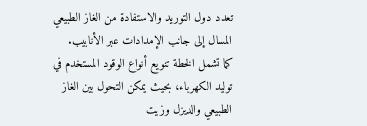تعدد دول التوريد والاستفادة من الغاز الطبيعي المسال إلى جانب الإمدادات عبر الأنابيب.
كما تشمل الخطة تنويع أنواع الوقود المستخدم في توليد الكهرباء، بحيث يمكن التحول بين الغاز الطبيعي والديزل وزيت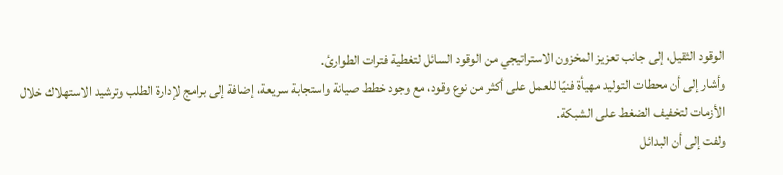الوقود الثقيل، إلى جانب تعزيز المخزون الاستراتيجي من الوقود السائل لتغطية فترات الطوارئ.
وأشار إلى أن محطات التوليد مهيأة فنيًا للعمل على أكثر من نوع وقود، مع وجود خطط صيانة واستجابة سريعة، إضافة إلى برامج لإدارة الطلب وترشيد الاستهلاك خلال الأزمات لتخفيف الضغط على الشبكة.
ولفت إلى أن البدائل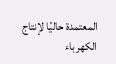المعتمدة حاليًا لإنتاج الكهرباء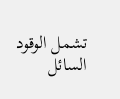تشمل الوقود السائل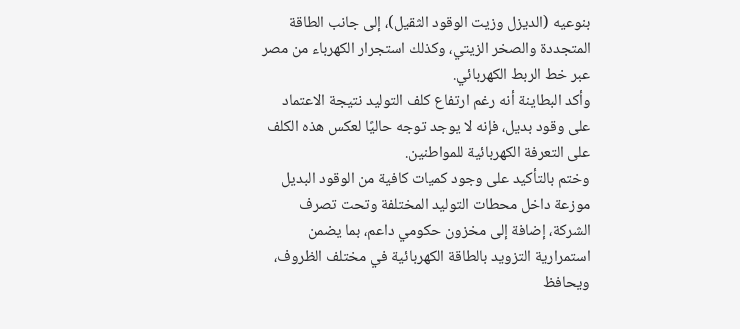بنوعيه (الديزل وزيت الوقود الثقيل)، إلى جانب الطاقة المتجددة والصخر الزيتي، وكذلك استجرار الكهرباء من مصر عبر خط الربط الكهربائي.
وأكد البطاينة أنه رغم ارتفاع كلف التوليد نتيجة الاعتماد على وقود بديل، فإنه لا يوجد توجه حاليًا لعكس هذه الكلف على التعرفة الكهربائية للمواطنين.
وختم بالتأكيد على وجود كميات كافية من الوقود البديل موزعة داخل محطات التوليد المختلفة وتحت تصرف الشركة، إضافة إلى مخزون حكومي داعم، بما يضمن استمرارية التزويد بالطاقة الكهربائية في مختلف الظروف، ويحافظ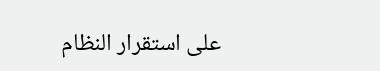على استقرار النظام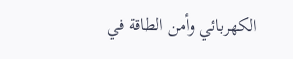الكهربائي وأمن الطاقة في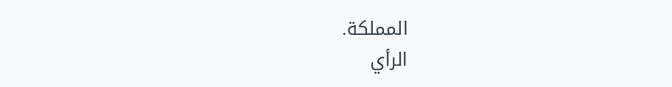المملكة.
الرأي